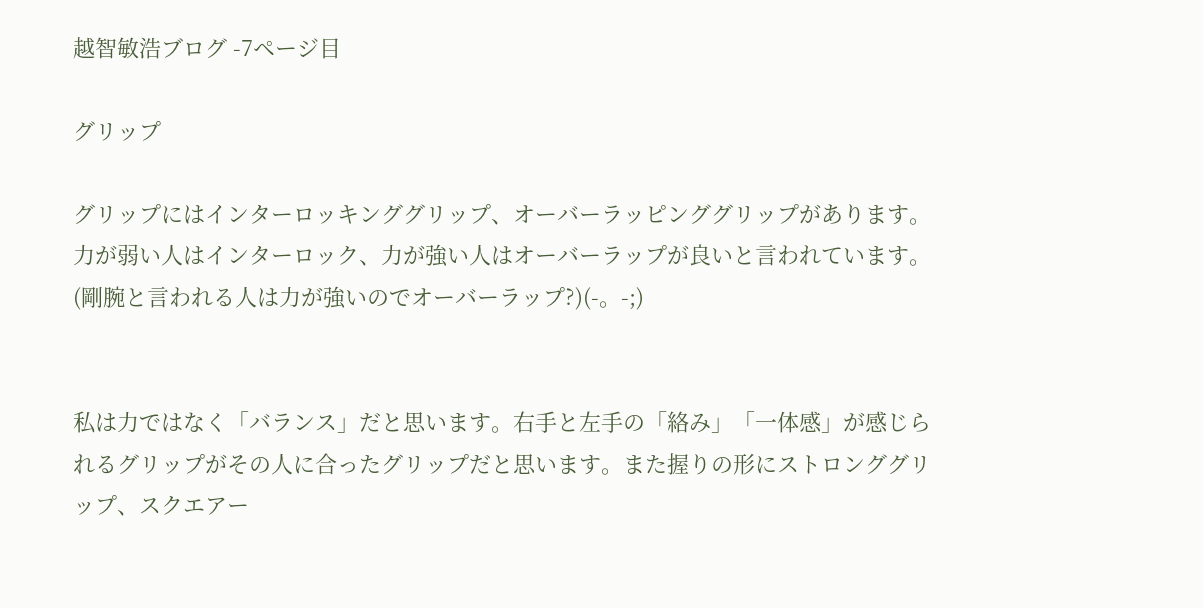越智敏浩ブログ -7ページ目

グリップ

グリップにはインターロッキンググリップ、オーバーラッピンググリップがあります。
力が弱い人はインターロック、力が強い人はオーバーラップが良いと言われています。(剛腕と言われる人は力が強いのでオーバーラップ?)(-。-;)


私は力ではなく「バランス」だと思います。右手と左手の「絡み」「一体感」が感じられるグリップがその人に合ったグリップだと思います。また握りの形にストロンググリップ、スクエアー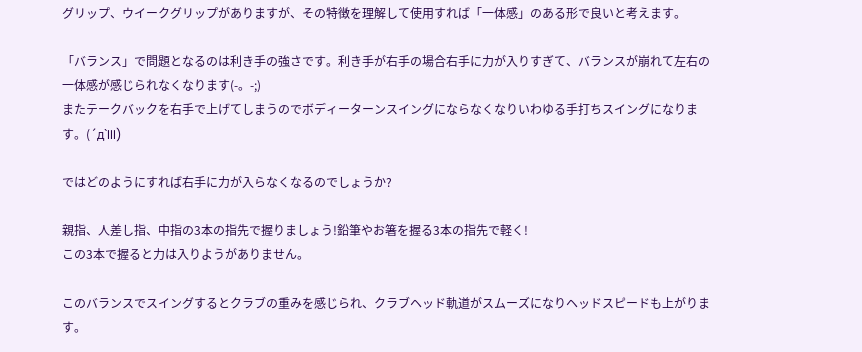グリップ、ウイークグリップがありますが、その特徴を理解して使用すれば「一体感」のある形で良いと考えます。

「バランス」で問題となるのは利き手の強さです。利き手が右手の場合右手に力が入りすぎて、バランスが崩れて左右の一体感が感じられなくなります(-。-;)
またテークバックを右手で上げてしまうのでボディーターンスイングにならなくなりいわゆる手打ちスイングになります。(´д`lll)

ではどのようにすれば右手に力が入らなくなるのでしょうか?

親指、人差し指、中指の3本の指先で握りましょう!鉛筆やお箸を握る3本の指先で軽く!
この3本で握ると力は入りようがありません。

このバランスでスイングするとクラブの重みを感じられ、クラブヘッド軌道がスムーズになりヘッドスピードも上がります。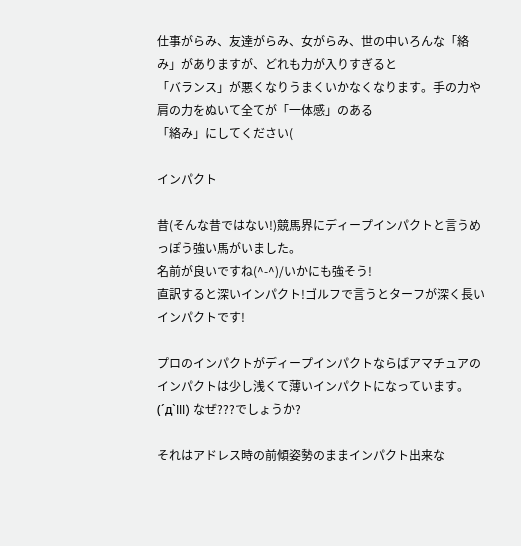仕事がらみ、友達がらみ、女がらみ、世の中いろんな「絡み」がありますが、どれも力が入りすぎると
「バランス」が悪くなりうまくいかなくなります。手の力や肩の力をぬいて全てが「一体感」のある
「絡み」にしてください(

インパクト

昔(そんな昔ではない!)競馬界にディープインパクトと言うめっぽう強い馬がいました。
名前が良いですね(^-^)/いかにも強そう!
直訳すると深いインパクト!ゴルフで言うとターフが深く長いインパクトです!

プロのインパクトがディープインパクトならばアマチュアのインパクトは少し浅くて薄いインパクトになっています。(´д`lll) なぜ???でしょうか?

それはアドレス時の前傾姿勢のままインパクト出来な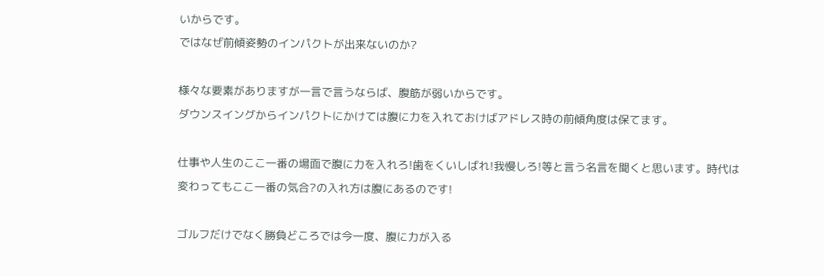いからです。
ではなぜ前傾姿勢のインパクトが出来ないのか?

様々な要素がありますが一言で言うならば、腹筋が弱いからです。
ダウンスイングからインパクトにかけては腹に力を入れておけばアドレス時の前傾角度は保てます。

仕事や人生のここ一番の場面で腹に力を入れろ!歯をくいしばれ!我慢しろ!等と言う名言を聞くと思います。時代は変わってもここ一番の気合?の入れ方は腹にあるのです!

ゴルフだけでなく勝負どころでは今一度、腹に力が入る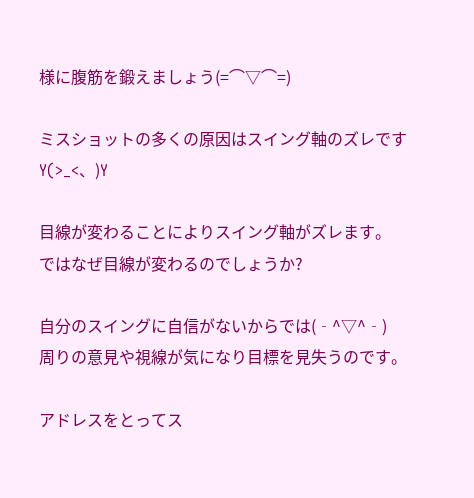様に腹筋を鍛えましょう(=⌒▽⌒=)

ミスショットの多くの原因はスイング軸のズレですY(>_<、)Y

目線が変わることによりスイング軸がズレます。
ではなぜ目線が変わるのでしょうか?

自分のスイングに自信がないからでは(‐^▽^‐)
周りの意見や視線が気になり目標を見失うのです。

アドレスをとってス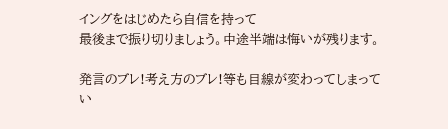イングをはじめたら自信を持って
最後まで振り切りましょう。中途半端は悔いが残ります。

発言のブレ!考え方のブレ!等も目線が変わってしまってい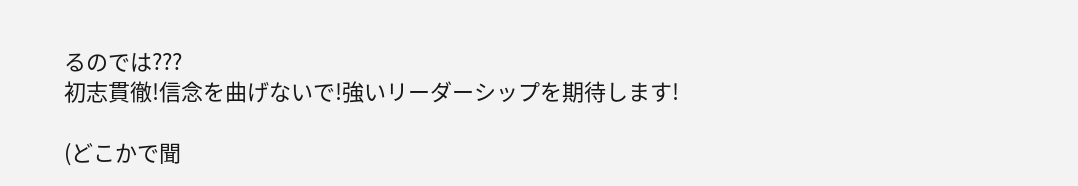るのでは???
初志貫徹!信念を曲げないで!強いリーダーシップを期待します!

(どこかで聞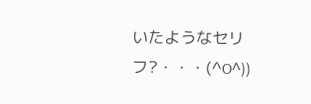いたようなセリフ?・・・(^O^))